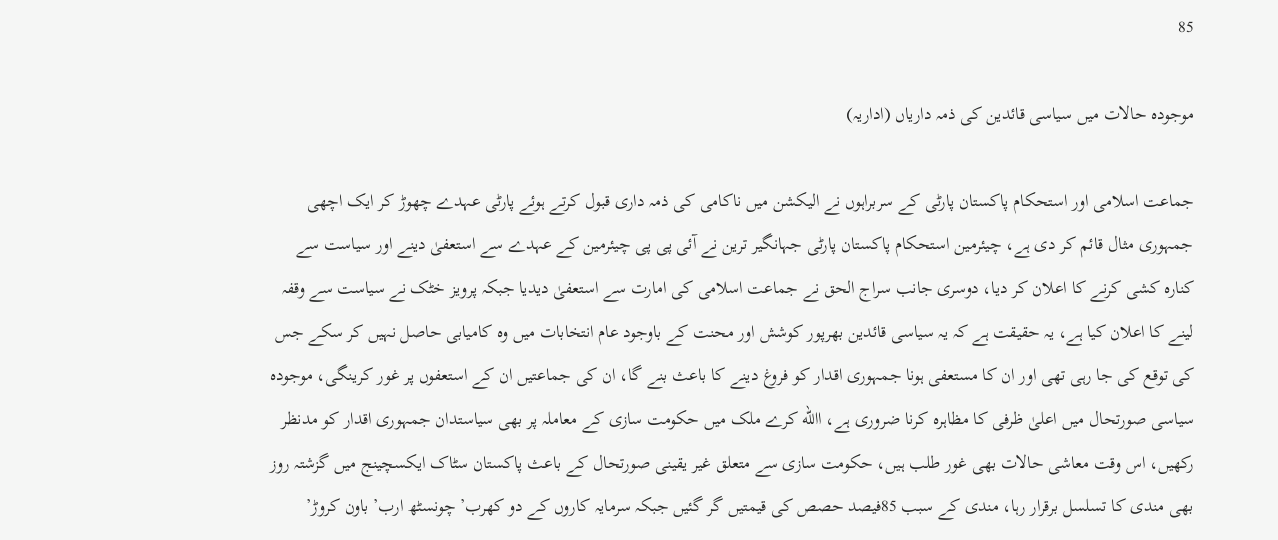85

موجودہ حالات میں سیاسی قائدین کی ذمہ داریاں (اداریہ)

جماعت اسلامی اور استحکام پاکستان پارٹی کے سربراہوں نے الیکشن میں ناکامی کی ذمہ داری قبول کرتے ہوئے پارٹی عہدے چھوڑ کر ایک اچھی جمہوری مثال قائم کر دی ہے، چیئرمین استحکام پاکستان پارٹی جہانگیر ترین نے آئی پی پی چیئرمین کے عہدے سے استعفیٰ دینے اور سیاست سے کنارہ کشی کرنے کا اعلان کر دیا، دوسری جانب سراج الحق نے جماعت اسلامی کی امارت سے استعفیٰ دیدیا جبکہ پرویز خٹک نے سیاست سے وقفہ لینے کا اعلان کیا ہے، یہ حقیقت ہے کہ یہ سیاسی قائدین بھرپور کوشش اور محنت کے باوجود عام انتخابات میں وہ کامیابی حاصل نہیں کر سکے جس کی توقع کی جا رہی تھی اور ان کا مستعفی ہونا جمہوری اقدار کو فروغ دینے کا باعث بنے گا، ان کی جماعتیں ان کے استعفوں پر غور کرینگی، موجودہ سیاسی صورتحال میں اعلیٰ ظرفی کا مظاہرہ کرنا ضروری ہے، االله کرے ملک میں حکومت سازی کے معاملہ پر بھی سیاستدان جمہوری اقدار کو مدنظر رکھیں، اس وقت معاشی حالات بھی غور طلب ہیں، حکومت سازی سے متعلق غیر یقینی صورتحال کے باعث پاکستان سٹاک ایکسچینج میں گزشتہ روز بھی مندی کا تسلسل برقرار رہا، مندی کے سبب 85فیصد حصص کی قیمتیں گر گئیں جبکہ سرمایہ کاروں کے دو کھرب’ چونسٹھ ارب’ باون کروڑ’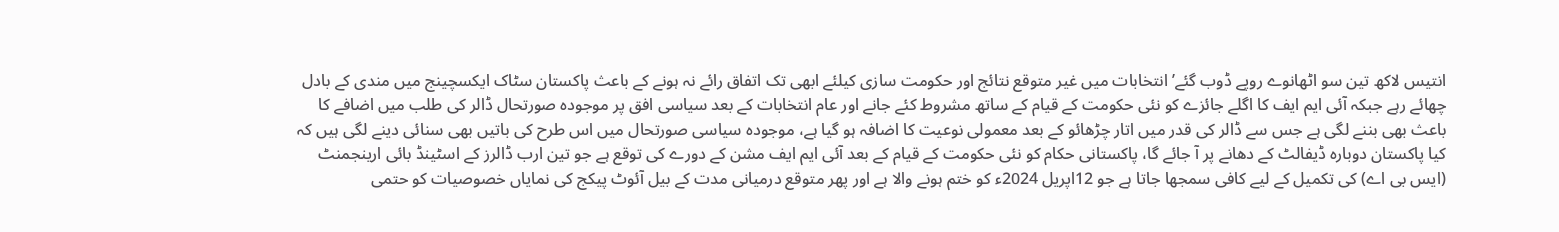انتیس لاکھ تین سو اٹھانوے روپے ڈوب گئے’ انتخابات میں غیر متوقع نتائج اور حکومت سازی کیلئے ابھی تک اتفاق رائے نہ ہونے کے باعث پاکستان سٹاک ایکسچینج میں مندی کے بادل چھائے رہے جبکہ آئی ایم ایف کا اگلے جائزے کو نئی حکومت کے قیام کے ساتھ مشروط کئے جانے اور عام انتخابات کے بعد سیاسی افق پر موجودہ صورتحال ڈالر کی طلب میں اضافے کا باعث بھی بننے لگی ہے جس سے ڈالر کی قدر میں اتار چڑھائو کے بعد معمولی نوعیت کا اضافہ ہو گیا ہے، موجودہ سیاسی صورتحال میں اس طرح کی باتیں بھی سنائی دینے لگی ہیں کہ کیا پاکستان دوبارہ ڈیفالٹ کے دھانے پر آ جائے گا، پاکستانی حکام کو نئی حکومت کے قیام کے بعد آئی ایم ایف مشن کے دورے کی توقع ہے جو تین ارب ڈالرز کے اسٹینڈ بائی ارینجمنٹ (ایس بی اے) کی تکمیل کے لیے کافی سمجھا جاتا ہے جو 12اپریل 2024ء کو ختم ہونے والا ہے اور پھر متوقع درمیانی مدت کے بیل آئوٹ پیکج کی نمایاں خصوصیات کو حتمی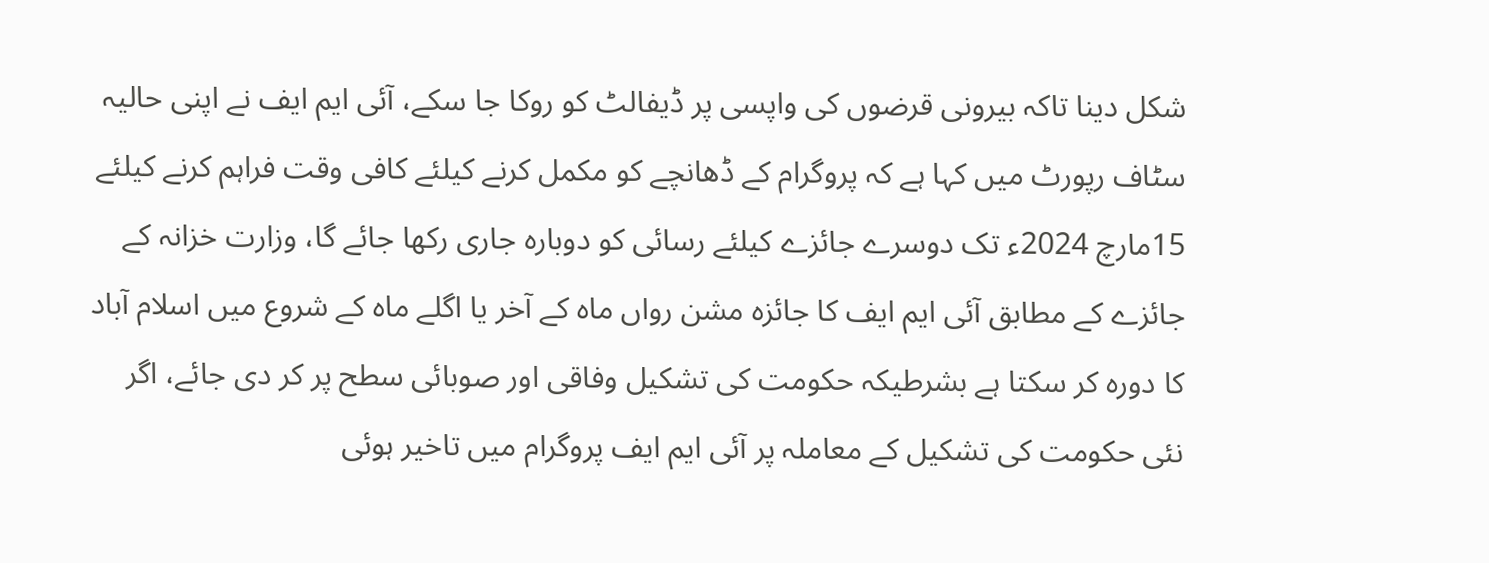شکل دینا تاکہ بیرونی قرضوں کی واپسی پر ڈیفالٹ کو روکا جا سکے، آئی ایم ایف نے اپنی حالیہ سٹاف رپورٹ میں کہا ہے کہ پروگرام کے ڈھانچے کو مکمل کرنے کیلئے کافی وقت فراہم کرنے کیلئے 15مارچ 2024ء تک دوسرے جائزے کیلئے رسائی کو دوبارہ جاری رکھا جائے گا، وزارت خزانہ کے جائزے کے مطابق آئی ایم ایف کا جائزہ مشن رواں ماہ کے آخر یا اگلے ماہ کے شروع میں اسلام آباد کا دورہ کر سکتا ہے بشرطیکہ حکومت کی تشکیل وفاقی اور صوبائی سطح پر کر دی جائے، اگر نئی حکومت کی تشکیل کے معاملہ پر آئی ایم ایف پروگرام میں تاخیر ہوئی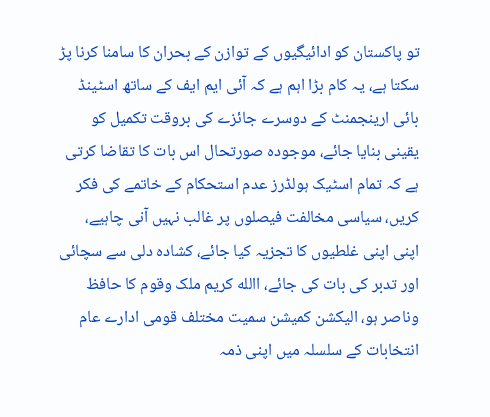تو پاکستان کو ادائیگیوں کے توازن کے بحران کا سامنا کرنا پڑ سکتا ہے، یہ کام بڑا اہم ہے کہ آئی ایم ایف کے ساتھ اسٹینڈ بائی ارینجمنٹ کے دوسرے جائزے کی بروقت تکمیل کو یقینی بنایا جائے، موجودہ صورتحال اس بات کا تقاضا کرتی ہے کہ تمام اسٹیک ہولڈرز عدم استحکام کے خاتمے کی فکر کریں، سیاسی مخالفت فیصلوں پر غالب نہیں آنی چاہیے، اپنی اپنی غلطیوں کا تجزیہ کیا جائے، کشادہ دلی سے سچائی اور تدبر کی بات کی جائے، االله کریم ملک وقوم کا حافظ وناصر ہو، الیکشن کمیشن سمیت مختلف قومی ادارے عام انتخابات کے سلسلہ میں اپنی ذمہ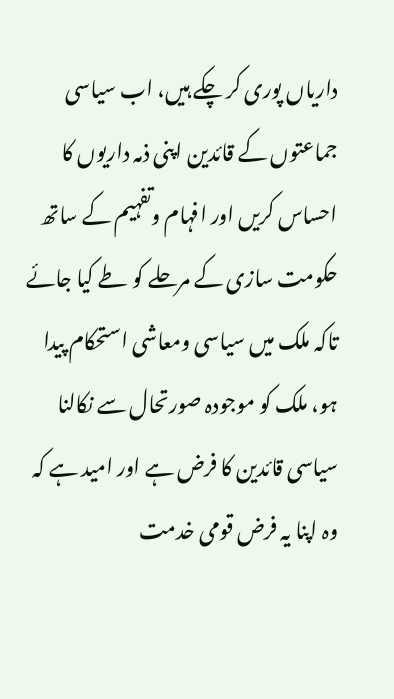داریاں پوری کر چکے ہیں، اب سیاسی جماعتوں کے قائدین اپنی ذمہ داریوں کا احساس کریں اور افہام وتفہیم کے ساتھ حکومت سازی کے مرحلے کو طے کیا جائے تاکہ ملک میں سیاسی ومعاشی استحکام پیدا ہو، ملک کو موجودہ صورتحال سے نکالنا سیاسی قائدین کا فرض ہے اور امید ہے کہ وہ اپنا یہ فرض قومی خدمت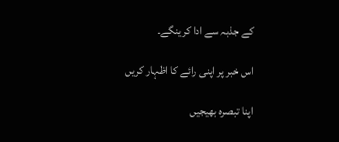کے جذبہ سے ادا کرینگے۔

اس خبر پر اپنی رائے کا اظہار کریں

اپنا تبصرہ بھیجیں